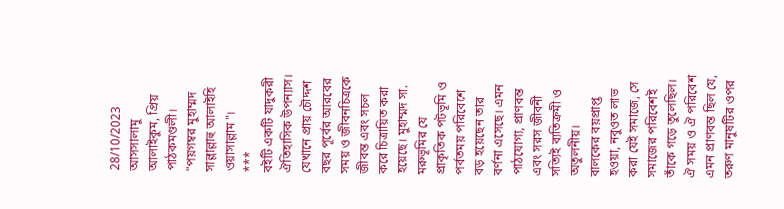28/10/2023
আসসালামু আলাইকুম, প্রিয় পাঠকমণ্ডলী।
"পয়গম্বর মুহাম্মদ সাল্লাল্লাহু আলাইহি ওয়াসাল্লাম"।
***
বইটি একটি যাদুকরী ঐতিহাসিক উপন্যাস। যেখানে প্রায় চৌদ্দশ বছর পূর্বের আরবের সময় ও জীবনচিত্রকে জীবন্ত এবং সচল করে চিত্রায়িত করা হয়েছে। মুহাম্মদ সা. মরুভূমির যে প্রাকৃতিক পটভূমি ও পর্বতময় পরিবেশে বড় হয়েছেন তার বর্ণনা এসেছে। এমন পাঠযোগ্য, প্রাণবন্ত এবং সরস জীবনী সত্যিই ব্যতিক্রমী ও অতুলনীয়।
বালকের বয়প্রাপ্ত হওয়া, নবুওত লাভ করা যেই সমাজে, সে সমাজের পরিবেশই তাঁকে গড়ে তুলেছিল। ঐ সময় ও ঐ পরিবেশ এমন প্রাণবন্ত ছিল যে, তরুণ মানুষটির ওপর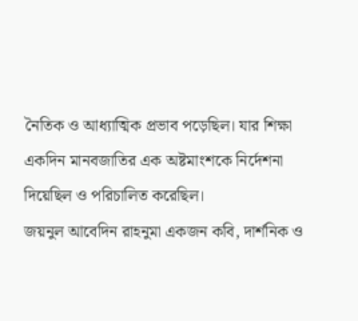নৈতিক ও আধ্যাত্মিক প্রভাব পড়েছিল। যার শিক্ষা একদিন মানবজাতির এক অষ্টমাংশকে নির্দেশনা দিয়েছিল ও পরিচালিত করেছিল।
জয়নুল আবেদিন রাহনুমা একজন কবি, দার্শনিক ও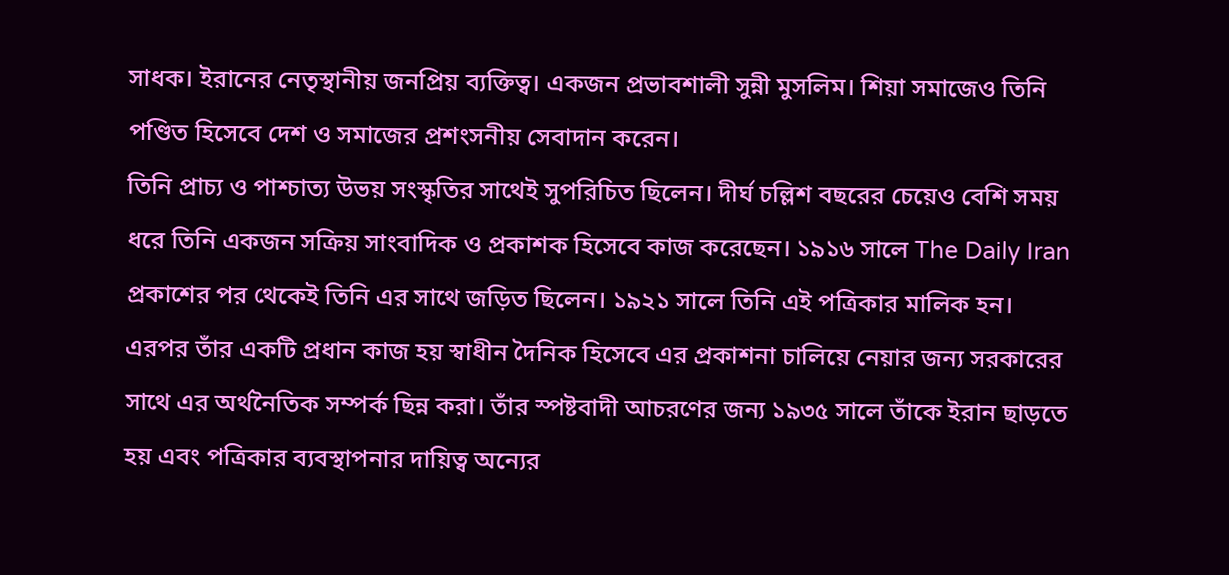সাধক। ইরানের নেতৃস্থানীয় জনপ্রিয় ব্যক্তিত্ব। একজন প্রভাবশালী সুন্নী মুসলিম। শিয়া সমাজেও তিনি পণ্ডিত হিসেবে দেশ ও সমাজের প্রশংসনীয় সেবাদান করেন।
তিনি প্রাচ্য ও পাশ্চাত্য উভয় সংস্কৃতির সাথেই সুপরিচিত ছিলেন। দীর্ঘ চল্লিশ বছরের চেয়েও বেশি সময় ধরে তিনি একজন সক্রিয় সাংবাদিক ও প্রকাশক হিসেবে কাজ করেছেন। ১৯১৬ সালে The Daily Iran প্রকাশের পর থেকেই তিনি এর সাথে জড়িত ছিলেন। ১৯২১ সালে তিনি এই পত্রিকার মালিক হন।
এরপর তাঁর একটি প্রধান কাজ হয় স্বাধীন দৈনিক হিসেবে এর প্রকাশনা চালিয়ে নেয়ার জন্য সরকারের সাথে এর অর্থনৈতিক সম্পর্ক ছিন্ন করা। তাঁর স্পষ্টবাদী আচরণের জন্য ১৯৩৫ সালে তাঁকে ইরান ছাড়তে হয় এবং পত্রিকার ব্যবস্থাপনার দায়িত্ব অন্যের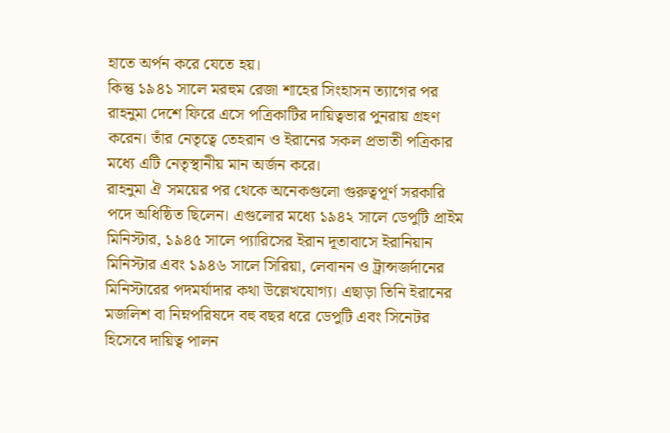হাতে অর্পন করে যেতে হয়।
কিন্তু ১৯৪১ সালে মরহুম রেজা শাহের সিংহাসন ত্যাগের পর রাহনুমা দেশে ফিরে এসে পত্রিকাটির দায়িত্বভার পুনরায় গ্রহণ করেন। তাঁর নেতৃত্বে তেহরান ও ইরানের সকল প্রভাতী পত্রিকার মধ্যে এটি নেতৃস্থানীয় মান অর্জন করে।
রাহনুমা ঐ সময়ের পর থেকে অনেকগুলো গুরুত্বপূর্ণ সরকারি পদে অধিষ্ঠিত ছিলেন। এগুলোর মধ্যে ১৯৪২ সালে ডেপুটি প্রাইম মিনিস্টার, ১৯৪৫ সালে প্যারিসের ইরান দূতাবাসে ইরানিয়ান মিনিস্টার এবং ১৯৪৬ সালে সিরিয়া, লেবানন ও ট্রান্সজর্দানের মিনিস্টারের পদমর্যাদার কথা উল্লেখযোগ্য। এছাড়া তিনি ইরানের মজলিশ বা নিম্নপরিষদে বহু বছর ধরে ডেপুটি এবং সিনেটর হিসেবে দায়িত্ব পালন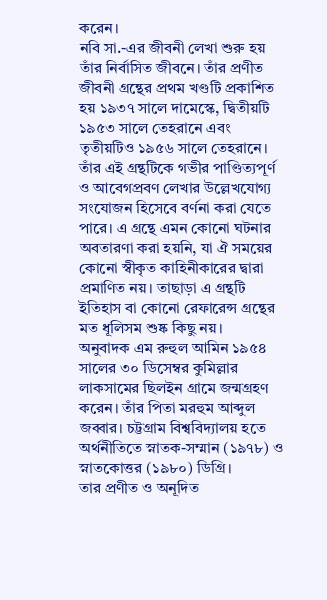করেন।
নবি সা.-এর জীবনী লেখা শুরু হয় তাঁর নির্বাসিত জীবনে। তাঁর প্রণীত জীবনী গ্রন্থের প্রথম খণ্ডটি প্রকাশিত হয় ১৯৩৭ সালে দামেস্কে, দ্বিতীয়টি ১৯৫৩ সালে তেহরানে এবং তৃতীয়টিও ১৯৫৬ সালে তেহরানে। তাঁর এই গ্রন্থটিকে গভীর পাণ্ডিত্যপূর্ণ ও আবেগপ্রবণ লেখার উল্লেখযোগ্য সংযোজন হিসেবে বর্ণনা করা যেতে পারে। এ গ্রন্থে এমন কোনো ঘটনার অবতারণা করা হয়নি, যা ঐ সময়ের কোনো স্বীকৃত কাহিনীকারের দ্বারা প্রমাণিত নয়। তাছাড়া এ গ্রন্থটি ইতিহাস বা কোনো রেফারেন্স গ্রন্থের মত ধূলিসম শুষ্ক কিছু নয়।
অনুবাদক এম রুহুল আমিন ১৯৫৪ সালের ৩০ ডিসেম্বর কুমিল্লার লাকসামের ছিলইন গ্রামে জন্মগ্রহণ করেন। তাঁর পিতা মরহুম আব্দুল জব্বার। চট্টগ্রাম বিশ্ববিদ্যালয় হতে অর্থনীতিতে স্নাতক-সম্মান (১৯৭৮) ও স্নাতকোত্তর (১৯৮০) ডিগ্রি।
তার প্রণীত ও অনূদিত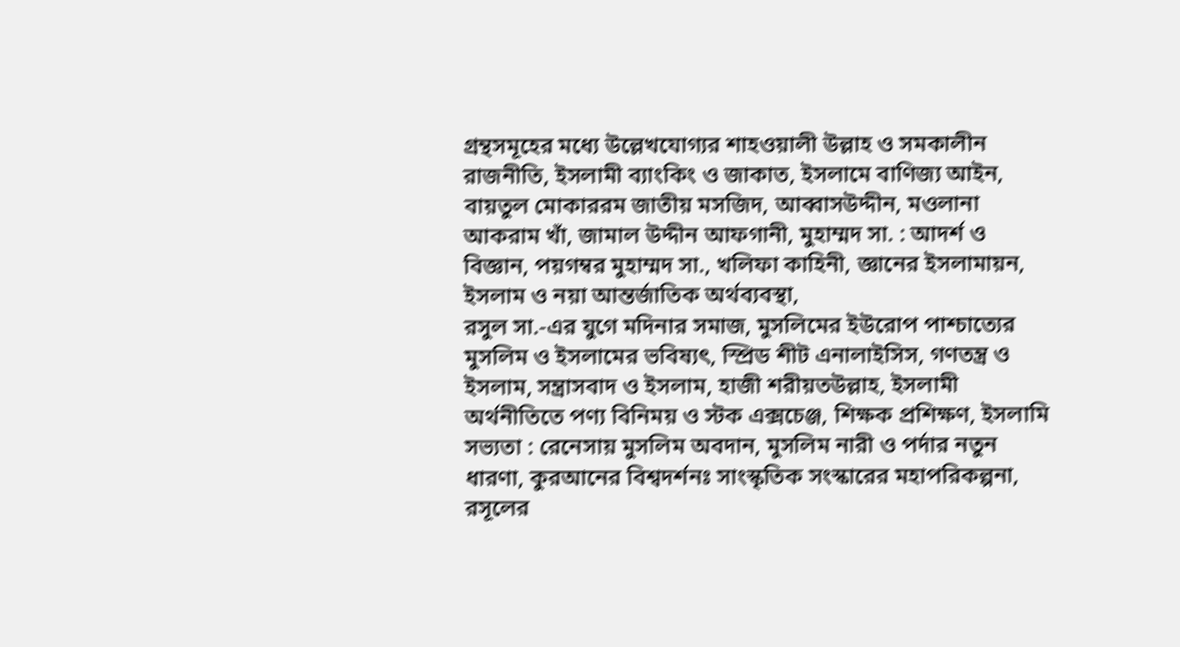গ্রন্থসমূহের মধ্যে উল্লেখযোগ্যর শাহওয়ালী উল্লাহ ও সমকালীন রাজনীতি, ইসলামী ব্যাংকিং ও জাকাত, ইসলামে বাণিজ্য আইন, বায়তুল মোকাররম জাতীয় মসজিদ, আব্বাসউদ্দীন, মওলানা আকরাম খাঁ, জামাল উদ্দীন আফগানী, মুহাম্মদ সা. : আদর্শ ও বিজ্ঞান, পয়গম্বর মুহাম্মদ সা., খলিফা কাহিনী, জ্ঞানের ইসলামায়ন, ইসলাম ও নয়া আন্তর্জাতিক অর্থব্যবস্থা,
রসুল সা.-এর যুগে মদিনার সমাজ, মুসলিমের ইউরোপ পাশ্চাত্যের মুসলিম ও ইসলামের ভবিষ্যৎ, স্প্রিড শীট এনালাইসিস, গণতন্ত্র ও ইসলাম, সন্ত্রাসবাদ ও ইসলাম, হাজী শরীয়তউল্লাহ, ইসলামী অর্থনীতিতে পণ্য বিনিময় ও স্টক এক্সচেঞ্জ, শিক্ষক প্রশিক্ষণ, ইসলামি সভ্যতা : রেনেসায় মুসলিম অবদান, মুসলিম নারী ও পর্দার নতুন ধারণা, কুরআনের বিশ্বদর্শনঃ সাংস্কৃতিক সংস্কারের মহাপরিকল্পনা, রসূলের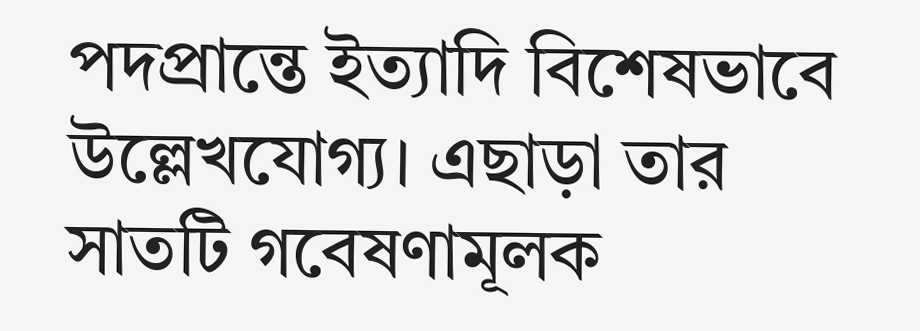পদপ্রান্তে ইত্যাদি বিশেষভাবে উল্লেখযোগ্য। এছাড়া তার সাতটি গবেষণামূলক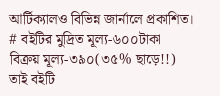আর্টিক্যালও বিভিন্ন জার্নালে প্রকাশিত।
# বইটির মুদ্রিত মূল্য-৬০০টাকা
বিক্রয় মূল্য-৩৯০(৩৫% ছাড়ে!!)
তাই বইটি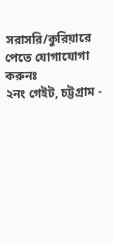সরাসরি/কুরিয়ারে পেতে যোগাযোগা করুনঃ
২নং গেইট, চট্টগ্রাম -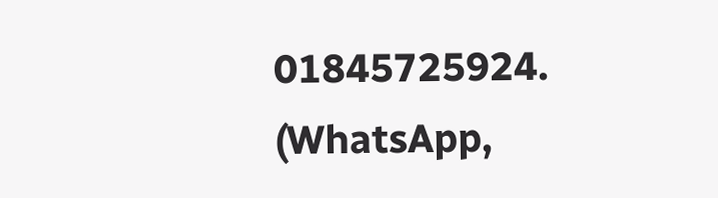01845725924. (WhatsApp,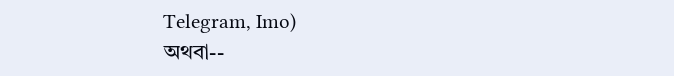Telegram, Imo)
অথবা--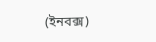(ইনবক্স)